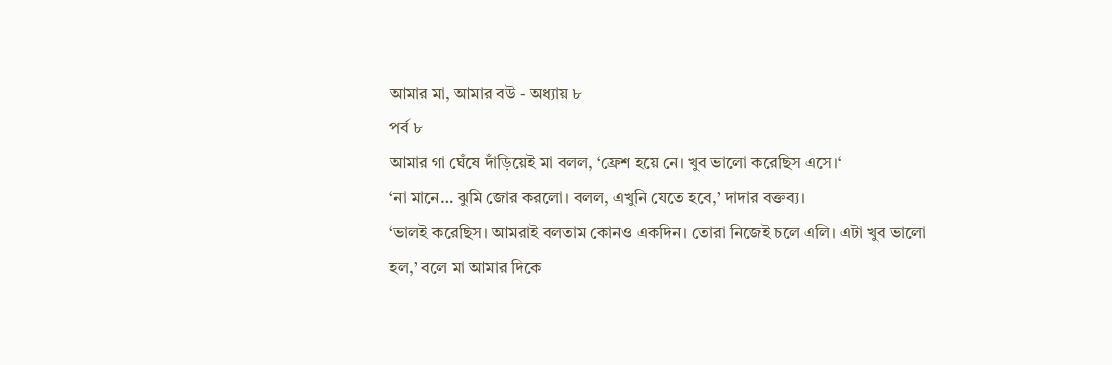আমার মা, আমার বউ - অধ্যায় ৮
পর্ব ৮
আমার গা ঘেঁষে দাঁড়িয়েই মা বলল, ‘ফ্রেশ হয়ে নে। খুব ভালো করেছিস এসে।‘
‘না মানে… ঝুমি জোর করলো। বলল, এখুনি যেতে হবে,’ দাদার বক্তব্য।
‘ভালই করেছিস। আমরাই বলতাম কোনও একদিন। তোরা নিজেই চলে এলি। এটা খুব ভালো হল,’ বলে মা আমার দিকে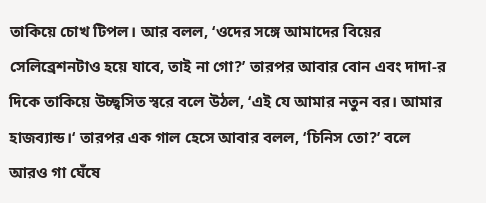তাকিয়ে চোখ টিপল। আর বলল, ‘ওদের সঙ্গে আমাদের বিয়ের সেলিব্রেশনটাও হয়ে যাবে, তাই না গো?’ তারপর আবার বোন এবং দাদা-র দিকে তাকিয়ে উচ্ছ্বসিত স্বরে বলে উঠল, ‘এই যে আমার নতুন বর। আমার হাজব্যান্ড।‘ তারপর এক গাল হেসে আবার বলল, ‘চিনিস তো?’ বলে আরও গা ঘেঁষে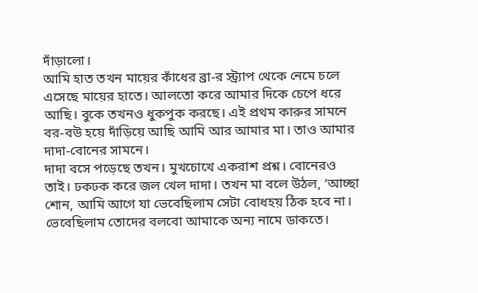দাঁড়ালো।
আমি হাত তখন মায়ের কাঁধের ব্রা-র স্ট্র্যাপ থেকে নেমে চলে এসেছে মায়ের হাতে। আলতো করে আমার দিকে চেপে ধরে আছি। বুকে তখনও ধুকপুক করছে। এই প্রথম কারুর সামনে বর-বউ হয়ে দাঁড়িয়ে আছি আমি আর আমার মা। তাও আমার দাদা-বোনের সামনে।
দাদা বসে পড়েছে তখন। মুখচোখে একরাশ প্রশ্ন। বোনেরও তাই। ঢকঢক করে জল খেল দাদা। তখন মা বলে উঠল, ‘আচ্ছা শোন, আমি আগে যা ভেবেছিলাম সেটা বোধহয় ঠিক হবে না। ভেবেছিলাম তোদের বলবো আমাকে অন্য নামে ডাকতে।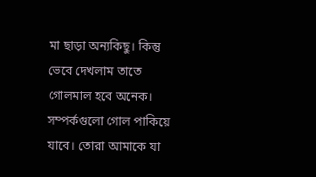মা ছাড়া অন্যকিছু। কিন্তু ভেবে দেখলাম তাতে গোলমাল হবে অনেক। সম্পর্কগুলো গোল পাকিয়ে যাবে। তোরা আমাকে যা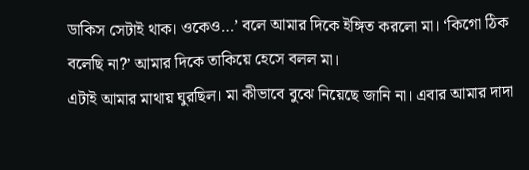ডাকিস সেটাই থাক। ওকেও…’ বলে আমার দিকে ইঙ্গিত করলো মা। ‘কিগো ঠিক বলেছি না?’ আমার দিকে তাকিয়ে হেসে বলল মা।
এটাই আমার মাথায় ঘুরছিল। মা কীভাবে বুঝে নিয়েছে জানি না। এবার আমার দাদা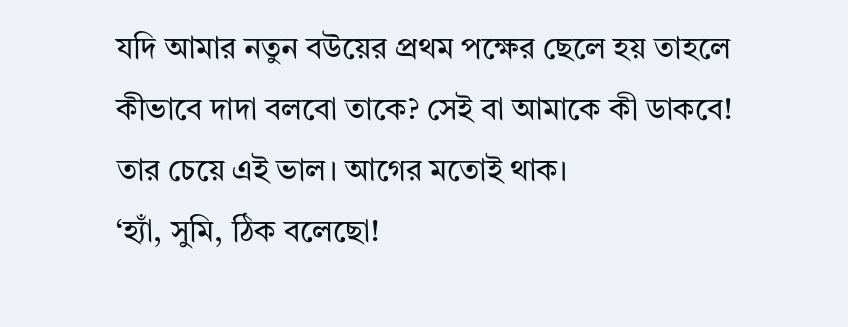যদি আমার নতুন বউয়ের প্রথম পক্ষের ছেলে হয় তাহলে কীভাবে দাদা বলবো তাকে? সেই বা আমাকে কী ডাকবে! তার চেয়ে এই ভাল। আগের মতোই থাক।
‘হ্যাঁ, সুমি, ঠিক বলেছো!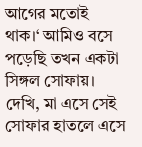আগের মতোই থাক।‘ আমিও বসে পড়েছি তখন একটা সিঙ্গল সোফায়। দেখি, মা এসে সেই সোফার হাতলে এসে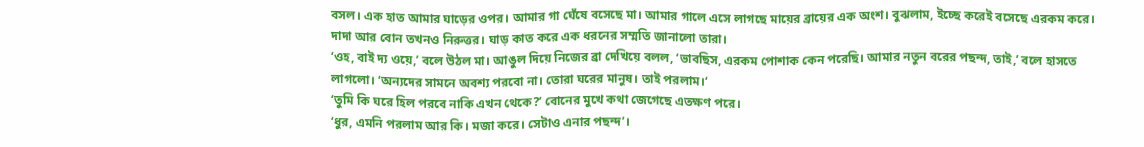বসল। এক হাত আমার ঘাড়ের ওপর। আমার গা ঘেঁষে বসেছে মা। আমার গালে এসে লাগছে মায়ের ব্রায়ের এক অংশ। বুঝলাম, ইচ্ছে করেই বসেছে এরকম করে।
দাদা আর বোন তখনও নিরুত্তর। ঘাড় কাত করে এক ধরনের সম্মতি জানালো তারা।
‘ওহ, বাই দ্য ওয়ে,’ বলে উঠল মা। আঙুল দিয়ে নিজের ব্রা দেখিয়ে বলল, ‘ভাবছিস, এরকম পোশাক কেন পরেছি। আমার নতুন বরের পছন্দ, তাই,’ বলে হাসতে লাগলো। ‘অন্যদের সামনে অবশ্য পরবো না। তোরা ঘরের মানুষ। তাই পরলাম।‘
‘তুমি কি ঘরে হিল পরবে নাকি এখন থেকে?’ বোনের মুখে কথা জেগেছে এতক্ষণ পরে।
‘ধুর, এমনি পরলাম আর কি। মজা করে। সেটাও এনার পছন্দ’।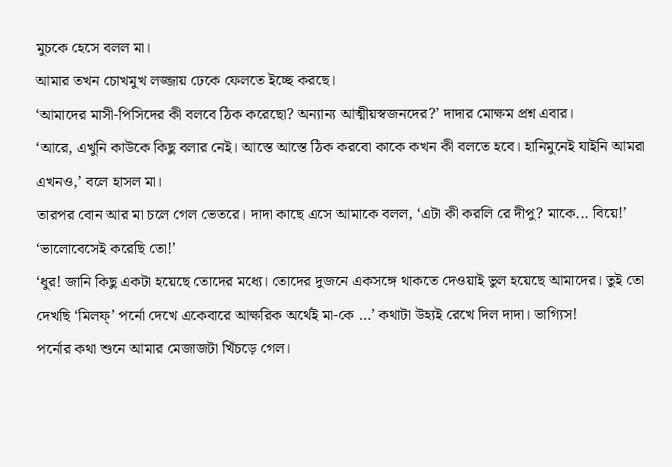মুচকে হেসে বলল মা।
আমার তখন চোখমুখ লজ্জায় ঢেকে ফেলতে ইচ্ছে করছে।
‘আমাদের মাসী-পিসিদের কী বলবে ঠিক করেছো? অন্যান্য আত্মীয়স্বজনদের?’ দাদার মোক্ষম প্রশ্ন এবার।
‘আরে, এখুনি কাউকে কিছু বলার নেই। আস্তে আস্তে ঠিক করবো কাকে কখন কী বলতে হবে। হানিমুনেই যাইনি আমরা এখনও,’ বলে হাসল মা।
তারপর বোন আর মা চলে গেল ভেতরে। দাদা কাছে এসে আমাকে বলল, ‘এটা কী করলি রে দীপু? মাকে... বিয়ে!’
‘ভালোবেসেই করেছি তো!’
‘ধুর! জানি কিছু একটা হয়েছে তোদের মধ্যে। তোদের দুজনে একসঙ্গে থাকতে দেওয়াই ভুল হয়েছে আমাদের। তুই তো দেখছি ‘মিলফ্’ পর্নো দেখে একেবারে আক্ষরিক অর্থেই মা-কে …’ কথাটা উহ্যই রেখে দিল দাদা। ভাগ্যিস!
পর্নোর কথা শুনে আমার মেজাজটা খিঁচড়ে গেল।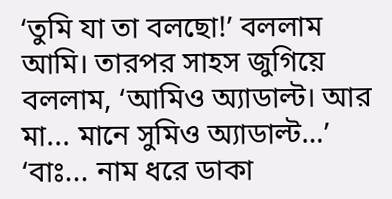‘তুমি যা তা বলছো!’ বললাম আমি। তারপর সাহস জুগিয়ে বললাম, ‘আমিও অ্যাডাল্ট। আর মা... মানে সুমিও অ্যাডাল্ট…’
‘বাঃ... নাম ধরে ডাকা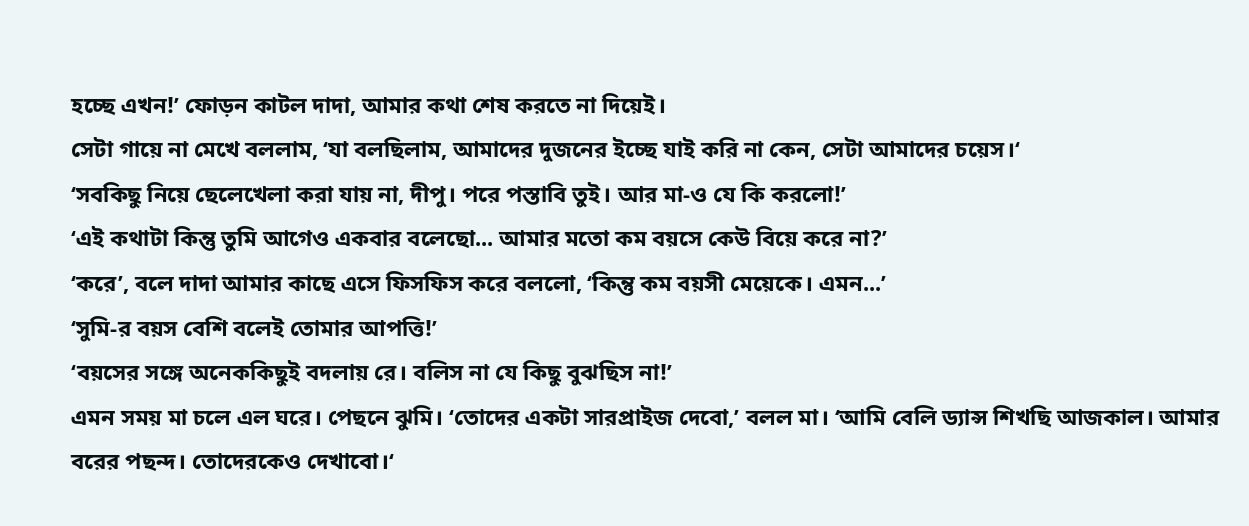হচ্ছে এখন!’ ফোড়ন কাটল দাদা, আমার কথা শেষ করতে না দিয়েই।
সেটা গায়ে না মেখে বললাম, ‘যা বলছিলাম, আমাদের দুজনের ইচ্ছে যাই করি না কেন, সেটা আমাদের চয়েস।‘
‘সবকিছু নিয়ে ছেলেখেলা করা যায় না, দীপু। পরে পস্তাবি তুই। আর মা-ও যে কি করলো!’
‘এই কথাটা কিন্তু তুমি আগেও একবার বলেছো... আমার মতো কম বয়সে কেউ বিয়ে করে না?’
‘করে’, বলে দাদা আমার কাছে এসে ফিসফিস করে বললো, ‘কিন্তু কম বয়সী মেয়েকে। এমন...’
‘সুমি-র বয়স বেশি বলেই তোমার আপত্তি!’
‘বয়সের সঙ্গে অনেককিছুই বদলায় রে। বলিস না যে কিছু বুঝছিস না!’
এমন সময় মা চলে এল ঘরে। পেছনে ঝুমি। ‘তোদের একটা সারপ্রাইজ দেবো,’ বলল মা। ‘আমি বেলি ড্যান্স শিখছি আজকাল। আমার বরের পছন্দ। তোদেরকেও দেখাবো।‘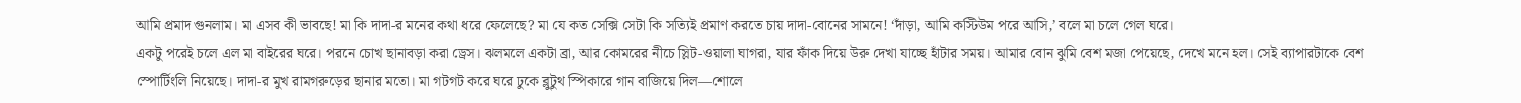আমি প্রমাদ গুনলাম। মা এসব কী ভাবছে! মা কি দাদা-র মনের কথা ধরে ফেলেছে? মা যে কত সেক্সি সেটা কি সত্যিই প্রমাণ করতে চায় দাদা-বোনের সামনে! ‘দাঁড়া, আমি কস্টিউম পরে আসি,’ বলে মা চলে গেল ঘরে।
একটু পরেই চলে এল মা বাইরের ঘরে। পরনে চোখ ছানাবড়া করা ড্রেস। ঝলমলে একটা ব্রা, আর কোমরের নীচে স্লিট-ওয়ালা ঘাগরা, যার ফাঁক দিয়ে উরু দেখা যাচ্ছে হাঁটার সময়। আমার বোন ঝুমি বেশ মজা পেয়েছে, দেখে মনে হল। সেই ব্যাপারটাকে বেশ স্পোর্টিংলি নিয়েছে। দাদা-র মুখ রামগরুড়ের ছানার মতো। মা গটগট করে ঘরে ঢুকে ব্লুটুথ স্পিকারে গান বাজিয়ে দিল—শোলে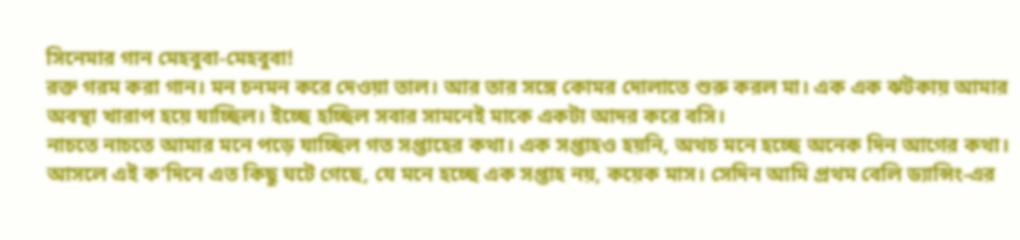সিনেমার গান মেহবুবা-মেহবুবা!
রক্ত গরম করা গান। মন চনমন করে দেওয়া তাল। আর তার সঙ্গে কোমর দোলাতে শুরু করল মা। এক এক ঝটকায় আমার অবস্থা খারাপ হয়ে যাচ্ছিল। ইচ্ছে হচ্ছিল সবার সামনেই মাকে একটা আদর করে বসি।
নাচতে নাচতে আমার মনে পড়ে যাচ্ছিল গত সপ্তাহের কথা। এক সপ্তাহও হয়নি, অথচ মনে হচ্ছে অনেক দিন আগের কথা। আসলে এই ক’দিনে এত কিছু ঘটে গেছে, যে মনে হচ্ছে এক সপ্তাহ নয়, কয়েক মাস। সেদিন আমি প্রথম বেলি ড্যান্সিং-এর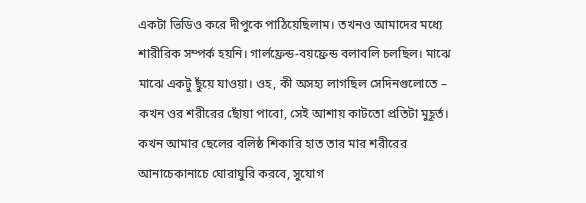একটা ভিডিও করে দীপুকে পাঠিয়েছিলাম। তখনও আমাদের মধ্যে শারীরিক সম্পর্ক হয়নি। গার্লফ্রেন্ড-বয়ফ্রেন্ড বলাবলি চলছিল। মাঝে মাঝে একটু ছুঁয়ে যাওয়া। ওহ, কী অসহ্য লাগছিল সেদিনগুলোতে – কখন ওর শরীরের ছোঁয়া পাবো, সেই আশায় কাটতো প্রতিটা মুহূর্ত। কখন আমার ছেলের বলিষ্ঠ শিকারি হাত তার মার শরীরের আনাচেকানাচে ঘোরাঘুরি করবে, সুযোগ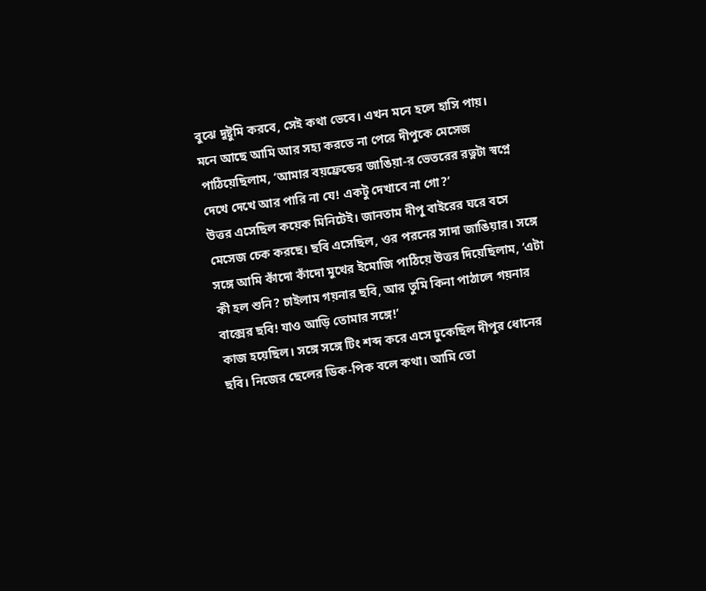বুঝে দুষ্টুমি করবে, সেই কথা ভেবে। এখন মনে হলে হাসি পায়।
মনে আছে আমি আর সহ্য করতে না পেরে দীপুকে মেসেজ পাঠিয়েছিলাম, ‘আমার বয়ফ্রেন্ডের জাঙিয়া-র ভেতরের রত্নটা স্বপ্নে দেখে দেখে আর পারি না যে! একটু দেখাবে না গো?’
উত্তর এসেছিল কয়েক মিনিটেই। জানতাম দীপু বাইরের ঘরে বসে মেসেজ চেক করছে। ছবি এসেছিল, ওর পরনের সাদা জাঙিয়ার। সঙ্গে সঙ্গে আমি কাঁদো কাঁদো মুখের ইমোজি পাঠিয়ে উত্তর দিয়েছিলাম, ‘এটা কী হল শুনি? চাইলাম গয়নার ছবি, আর তুমি কিনা পাঠালে গয়নার বাক্সের ছবি! যাও আড়ি তোমার সঙ্গে!’
কাজ হয়েছিল। সঙ্গে সঙ্গে টিং শব্দ করে এসে ঢুকেছিল দীপুর ধোনের ছবি। নিজের ছেলের ডিক-পিক বলে কথা। আমি তো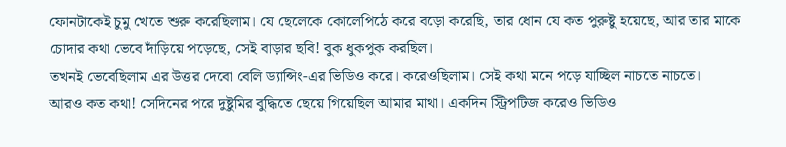ফোনটাকেই চুমু খেতে শুরু করেছিলাম। যে ছেলেকে কোলেপিঠে করে বড়ো করেছি, তার ধোন যে কত পুরুষ্টু হয়েছে, আর তার মাকে চোদার কথা ভেবে দাঁড়িয়ে পড়েছে, সেই বাড়ার ছবি! বুক ধুকপুক করছিল।
তখনই ভেবেছিলাম এর উত্তর দেবো বেলি ড্যান্সিং-এর ভিডিও করে। করেওছিলাম। সেই কথা মনে পড়ে যাচ্ছিল নাচতে নাচতে।
আরও কত কথা! সেদিনের পরে দুষ্টুমির বুদ্ধিতে ছেয়ে গিয়েছিল আমার মাথা। একদিন স্ট্রিপটিজ করেও ভিডিও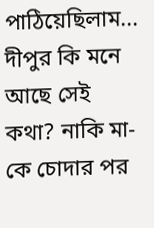পাঠিয়েছিলাম... দীপুর কি মনে আছে সেই কথা? নাকি মা-কে চোদার পর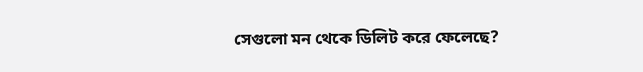সেগুলো মন থেকে ডিলিট করে ফেলেছে?